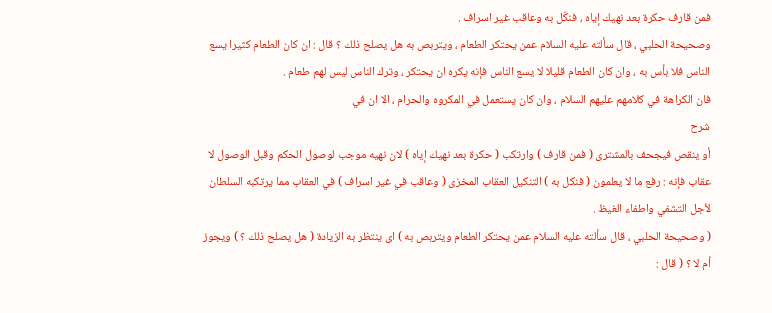فمن قارف حكرة بعد نهيك إياه ، فنكّل به وعاقب غير اسراف .
وصحيحة الحلبي ، قال سألته عليه السلام عمن يحتكر الطعام ، ويتربص به هل يصلح ذلك ؟ قال : ان كان الطعام كثيرا يسع الناس فلا بأس به ، وان كان الطعام قليلا لا يسع الناس فإنه يكره ان يحتكر ، وترك الناس ليس لهم طعام .
فان الكراهة في كلامهم عليهم السلام ، وان كان يستعمل في المكروه والحرام ، الا ان في
شرح
أو ينقص فيجحف بالمشترى ( فمن قارف ) وارتكب ( حكرة بعد نهيك إياه ) لان نهيه موجب لوصول الحكم وقبل الوصول لا عقاب فإنه : رفع ما لا يعلمون ( فنكل به ) التنكيل العقاب المخزى ( وعاقب في غير اسراف ) في العقاب مما يرتكبه السلطان لأجل التشفي واطفاء الغيظ .
( وصحيحة الحلبي ، قال سألته عليه السلام عمن يحتكر الطعام ويتربص به ) اى ينتظر به الزيادة ( هل يصلح ذلك ؟ ) ويجوز أم لا ؟ ( قال :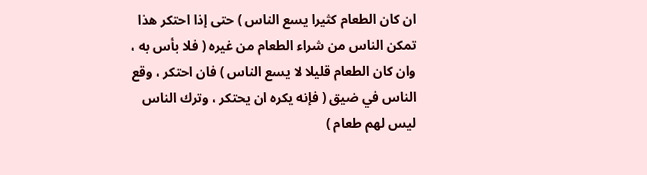ان كان الطعام كثيرا يسع الناس ) حتى إذا احتكر هذا تمكن الناس من شراء الطعام من غيره ( فلا بأس به ، وان كان الطعام قليلا لا يسع الناس ) فان احتكر ، وقع الناس في ضيق ( فإنه يكره ان يحتكر ، وترك الناس ليس لهم طعام )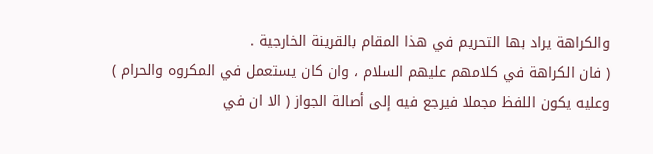والكراهة يراد بها التحريم في هذا المقام بالقرينة الخارجية .
( فان الكراهة في كلامهم عليهم السلام ، وان كان يستعمل في المكروه والحرام ) وعليه يكون اللفظ مجملا فيرجع فيه إلى أصالة الجواز ( الا ان في